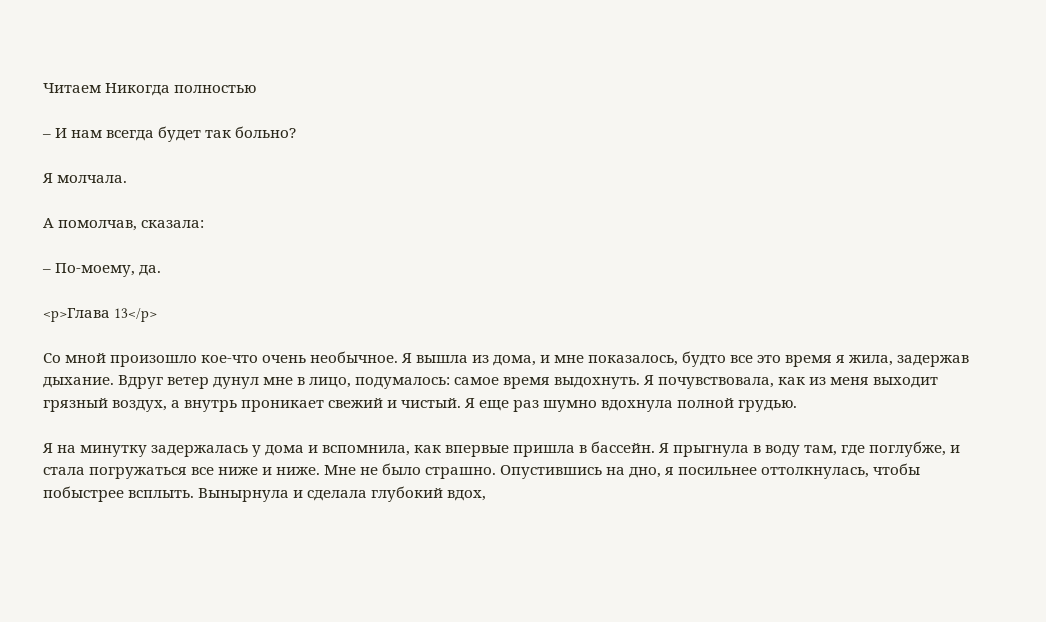Читаем Никогда полностью

– И нам всегда будет так больно?

Я молчала.

А помолчав, сказала:

– По-моему, да.

<p>Глава 13</p>

Со мной произошло кое-что очень необычное. Я вышла из дома, и мне показалось, будто все это время я жила, задержав дыхание. Вдруг ветер дунул мне в лицо, подумалось: самое время выдохнуть. Я почувствовала, как из меня выходит грязный воздух, а внутрь проникает свежий и чистый. Я еще раз шумно вдохнула полной грудью.

Я на минутку задержалась у дома и вспомнила, как впервые пришла в бассейн. Я прыгнула в воду там, где поглубже, и стала погружаться все ниже и ниже. Мне не было страшно. Опустившись на дно, я посильнее оттолкнулась, чтобы побыстрее всплыть. Вынырнула и сделала глубокий вдох,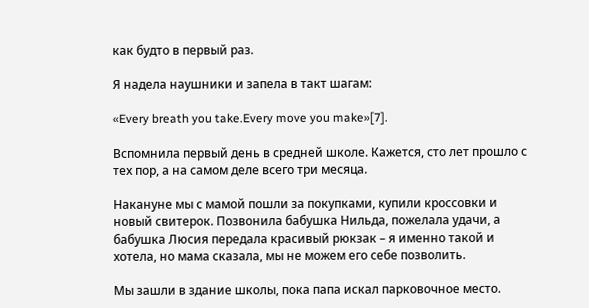как будто в первый раз.

Я надела наушники и запела в такт шагам:

«Every breath you take.Every move you make»[7].

Вспомнила первый день в средней школе. Кажется, сто лет прошло с тех пор, а на самом деле всего три месяца.

Накануне мы с мамой пошли за покупками, купили кроссовки и новый свитерок. Позвонила бабушка Нильда, пожелала удачи, а бабушка Люсия передала красивый рюкзак – я именно такой и хотела, но мама сказала, мы не можем его себе позволить.

Мы зашли в здание школы, пока папа искал парковочное место.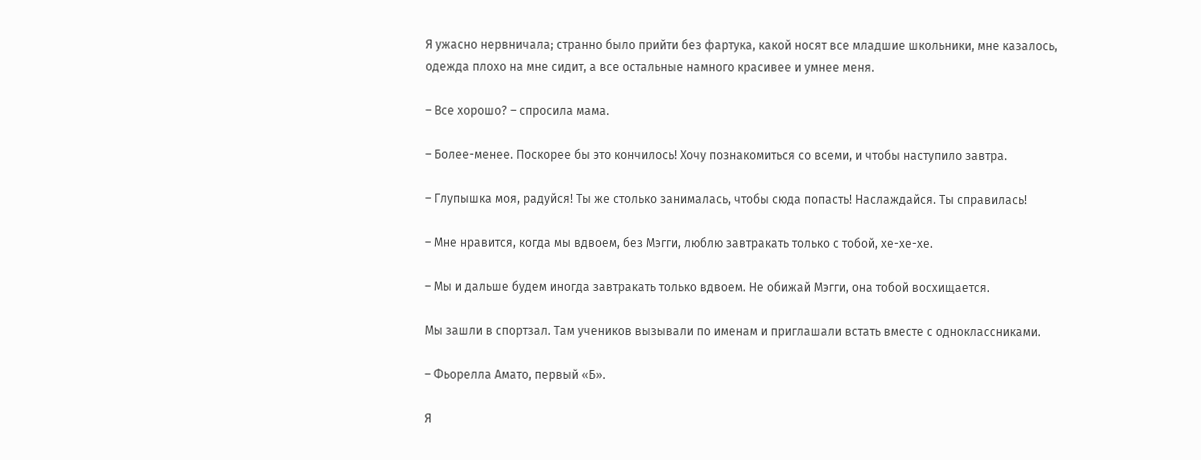Я ужасно нервничала; странно было прийти без фартука, какой носят все младшие школьники, мне казалось, одежда плохо на мне сидит, а все остальные намного красивее и умнее меня.

– Все хорошо? – спросила мама.

– Более-менее. Поскорее бы это кончилось! Хочу познакомиться со всеми, и чтобы наступило завтра.

– Глупышка моя, радуйся! Ты же столько занималась, чтобы сюда попасть! Наслаждайся. Ты справилась!

– Мне нравится, когда мы вдвоем, без Мэгги, люблю завтракать только с тобой, хе-хе-хе.

– Мы и дальше будем иногда завтракать только вдвоем. Не обижай Мэгги, она тобой восхищается.

Мы зашли в спортзал. Там учеников вызывали по именам и приглашали встать вместе с одноклассниками.

– Фьорелла Амато, первый «Б».

Я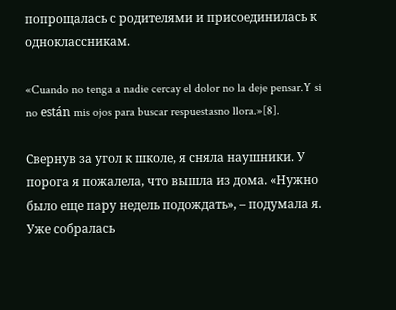попрощалась с родителями и присоединилась к одноклассникам.

«Cuando no tenga a nadie cercay el dolor no la deje pensar.Y si no están mis ojos para buscar respuestasno llora.»[8].

Свернув за угол к школе, я сняла наушники. У порога я пожалела, что вышла из дома. «Нужно было еще пару недель подождать», – подумала я. Уже собралась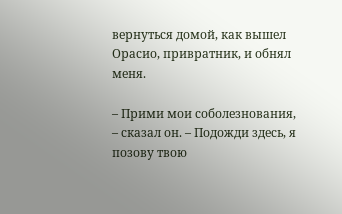вернуться домой, как вышел Орасио, привратник, и обнял меня.

– Прими мои соболезнования, – сказал он. – Подожди здесь, я позову твою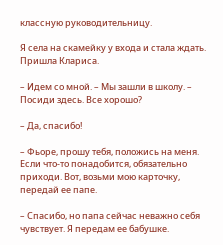классную руководительницу.

Я села на скамейку у входа и стала ждать. Пришла Клариса.

– Идем со мной. – Мы зашли в школу. – Посиди здесь. Все хорошо?

– Да, спасибо!

– Фьоре, прошу тебя, положись на меня. Если что-то понадобится, обязательно приходи. Вот, возьми мою карточку, передай ее папе.

– Спасибо, но папа сейчас неважно себя чувствует. Я передам ее бабушке.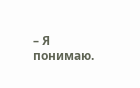– Я понимаю.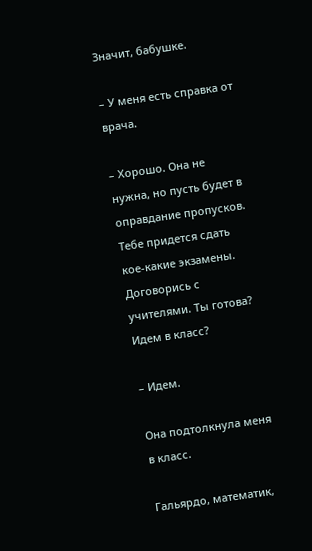Значит, бабушке.

– У меня есть справка от врача.

– Хорошо. Она не нужна, но пусть будет в оправдание пропусков. Тебе придется сдать кое-какие экзамены. Договорись с учителями. Ты готова? Идем в класс?

– Идем.

Она подтолкнула меня в класс.

Гальярдо, математик,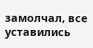замолчал, все уставились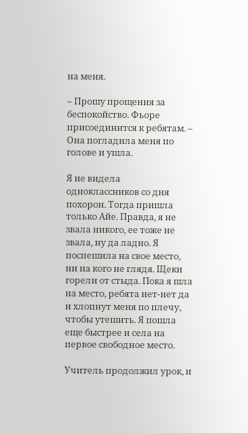на меня.

– Прошу прощения за беспокойство. Фьоре присоединится к ребятам. – Она погладила меня по голове и ушла.

Я не видела одноклассников со дня похорон. Тогда пришла только Айе. Правда, я не звала никого, ее тоже не звала, ну да ладно. Я поспешила на свое место, ни на кого не глядя. Щеки горели от стыда. Пока я шла на место, ребята нет-нет да и хлопнут меня по плечу, чтобы утешить. Я пошла еще быстрее и села на первое свободное место.

Учитель продолжил урок, и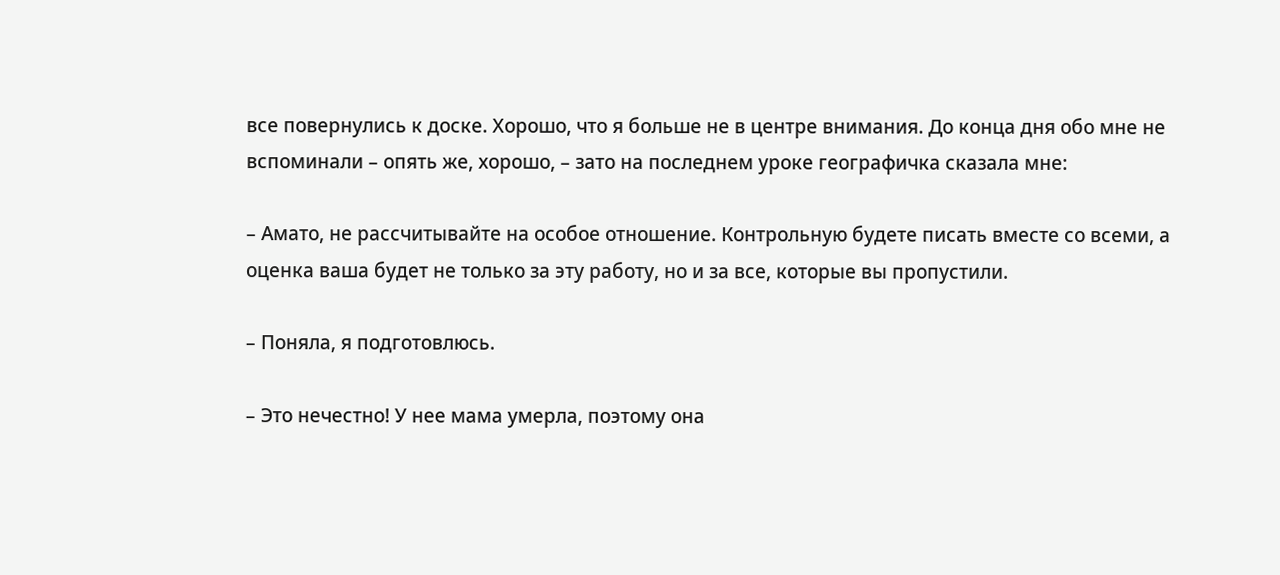все повернулись к доске. Хорошо, что я больше не в центре внимания. До конца дня обо мне не вспоминали – опять же, хорошо, – зато на последнем уроке географичка сказала мне:

– Амато, не рассчитывайте на особое отношение. Контрольную будете писать вместе со всеми, а оценка ваша будет не только за эту работу, но и за все, которые вы пропустили.

– Поняла, я подготовлюсь.

– Это нечестно! У нее мама умерла, поэтому она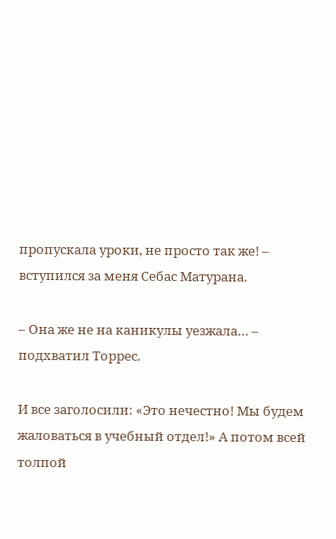пропускала уроки, не просто так же! – вступился за меня Себас Матурана.

– Она же не на каникулы уезжала… – подхватил Торрес.

И все заголосили: «Это нечестно! Мы будем жаловаться в учебный отдел!» А потом всей толпой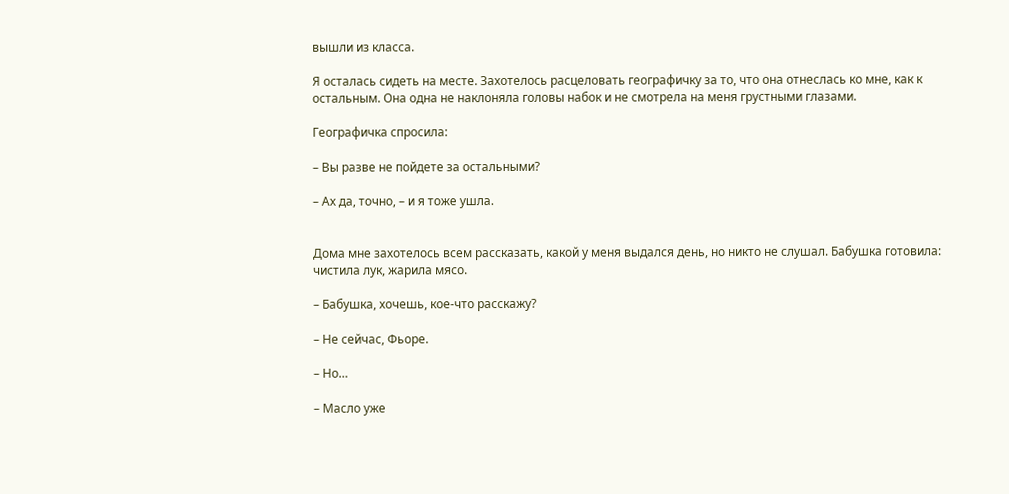вышли из класса.

Я осталась сидеть на месте. Захотелось расцеловать географичку за то, что она отнеслась ко мне, как к остальным. Она одна не наклоняла головы набок и не смотрела на меня грустными глазами.

Географичка спросила:

– Вы разве не пойдете за остальными?

– Ах да, точно, – и я тоже ушла.


Дома мне захотелось всем рассказать, какой у меня выдался день, но никто не слушал. Бабушка готовила: чистила лук, жарила мясо.

– Бабушка, хочешь, кое-что расскажу?

– Не сейчас, Фьоре.

– Но…

– Масло уже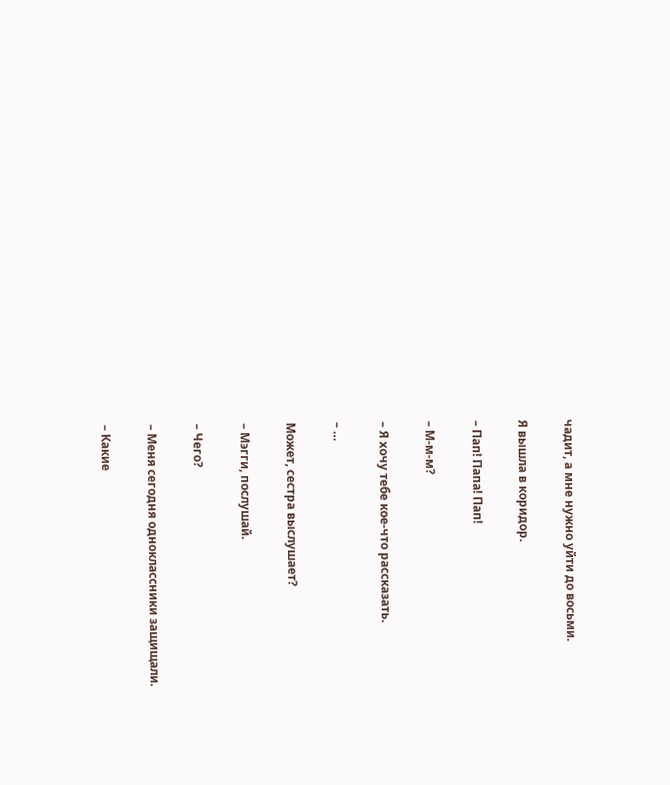чадит, а мне нужно уйти до восьми.

Я вышла в коридор.

– Пап! Папа! Пап!

– М-м-м?

– Я хочу тебе кое-что рассказать.

– …

Может, сестра выслушает?

– Мэгги, послушай.

– Чего?

– Меня сегодня одноклассники защищали.

– Какие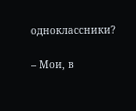одноклассники?

– Мои, в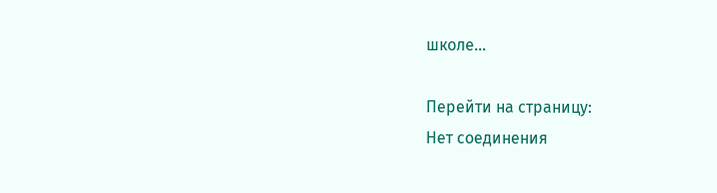школе…

Перейти на страницу:
Нет соединения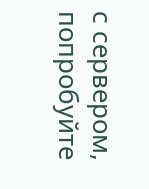с сервером, попробуйте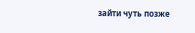зайти чуть позже